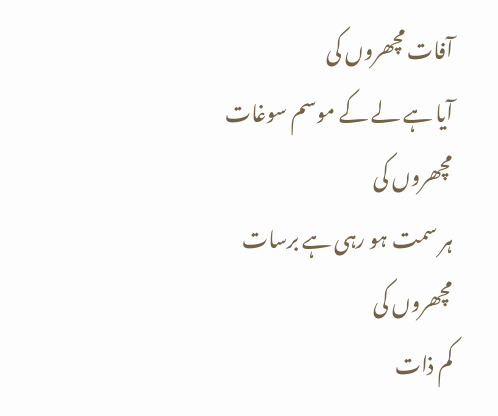آفات مچھروں کی
آیا ہے لے کے موسم سوغات مچھروں کی
ہر سمت ہو رہی ہے برسات مچھروں کی
کم ذات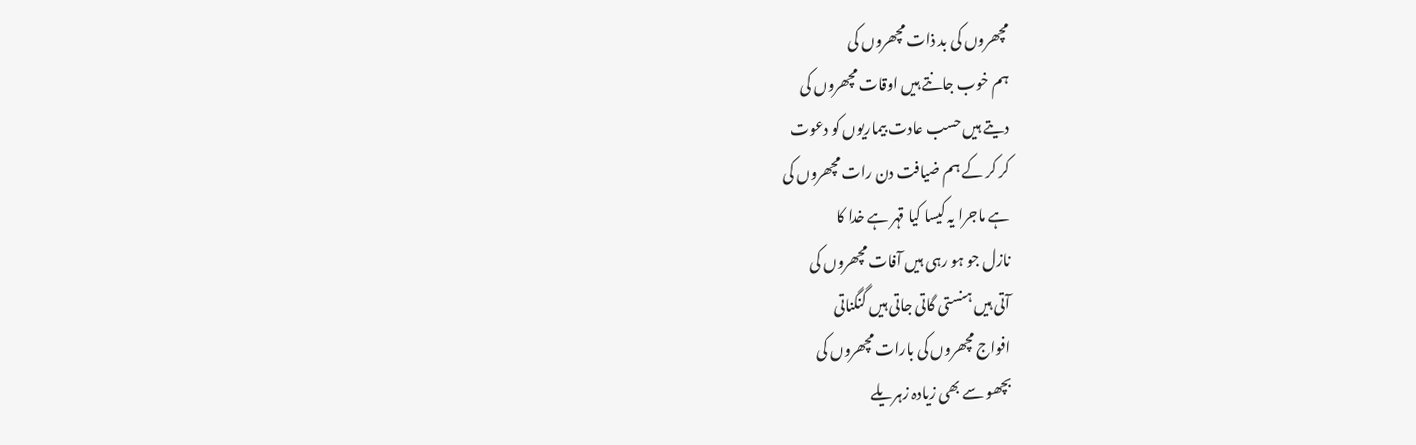مچھروں کی بد ذات مچھروں کی
ہم خوب جانتے ہیں اوقات مچھروں کی
دیتے ہیں حسب عادت بیماریوں کو دعوت
کر کر کے ہم ضیافت دن رات مچھروں کی
ہے ماجرا یہ کیسا کیا قہر ہے خدا کا
نازل جو ہو رہی ہیں آفات مچھروں کی
آتی ہیں ہنستی گاتی جاتی ہیں گنگناتی
افواج مچھروں کی بارات مچھروں کی
بچھو سے بھی زیادہ زہریلے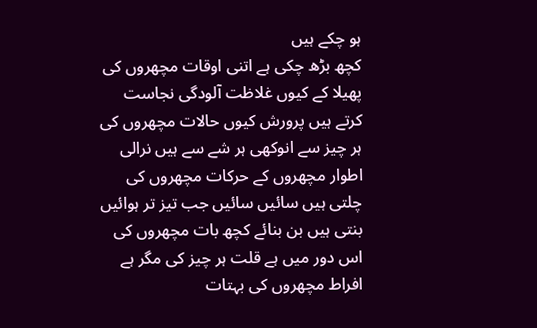ہو چکے ہیں
کچھ بڑھ چکی ہے اتنی اوقات مچھروں کی
پھیلا کے کیوں غلاظت آلودگی نجاست
کرتے ہیں پرورش کیوں حالات مچھروں کی
ہر چیز سے انوکھی ہر شے سے ہیں نرالی
اطوار مچھروں کے حرکات مچھروں کی
چلتی ہیں سائیں سائیں جب تیز تر ہوائیں
بنتی ہیں بن بنائے کچھ بات مچھروں کی
اس دور میں ہے قلت ہر چیز کی مگر ہے
افراط مچھروں کی بہتات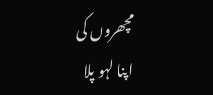مچھروں کی
اپنا لہو پلا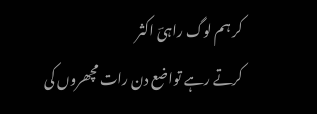کر ہم لوگ راہیؔ اکثر
کرتے رہے تواضع دن رات مچھروں کی